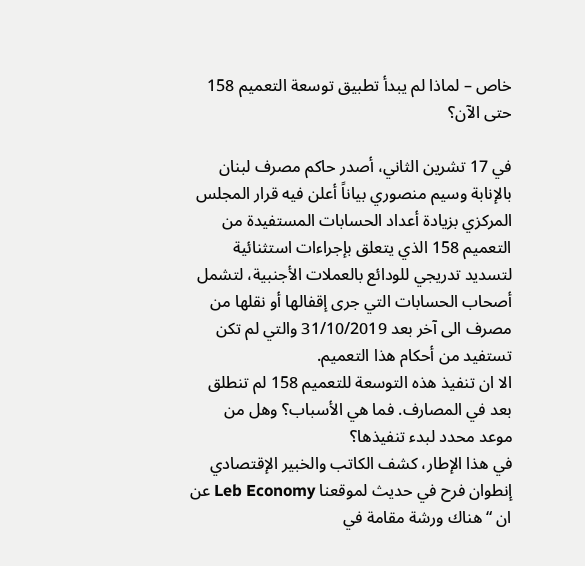خاص – لماذا لم يبدأ تطبيق توسعة التعميم 158 حتى الآن؟

في 17 تشرين الثاني، أصدر حاكم مصرف لبنان بالإنابة وسيم منصوري بياناً أعلن فيه قرار المجلس المركزي بزيادة أعداد الحسابات المستفيدة من التعميم 158 الذي يتعلق بإجراءات استثنائية لتسديد تدريجي للودائع بالعملات الأجنبية، لتشمل أصحاب الحسابات التي جرى إقفالها أو نقلها من مصرف الى آخر بعد 31/10/2019 والتي لم تكن تستفيد من أحكام هذا التعميم.
الا ان تنفيذ هذه التوسعة للتعميم 158 لم تنطلق بعد في المصارف. فما هي الأسباب؟ وهل من موعد محدد لبدء تنفيذها؟
في هذا الإطار، كشف الكاتب والخبير الإقتصادي إنطوان فرح في حديث لموقعنا Leb Economy عن ان “هناك ورشة مقامة في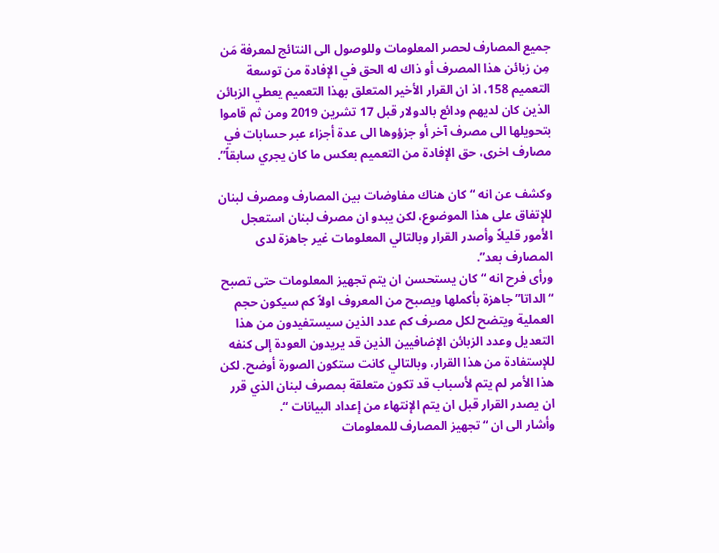جميع المصارف لحصر المعلومات وللوصول الى النتائج لمعرفة مَن مِن زبائن هذا المصرف أو ذاك له الحق في الإفادة من توسعة التعميم 158، اذ ان القرار الأخير المتعلق بهذا التعميم يعطي الزبائن الذين كان لديهم ودائع بالدولار قبل 17 تشرين 2019 ومن ثم قاموا بتحويلها الى مصرف آخر أو جزؤوها الى عدة أجزاء عبر حسابات في مصارف اخرى، حق الإفادة من التعميم بعكس ما كان يجري سابقاً”.

وكشف عن انه “كان هناك مفاوضات بين المصارف ومصرف لبنان للإتفاق على هذا الموضوع، لكن يبدو ان مصرف لبنان استعجل الأمور قليلاً وأصدر القرار وبالتالي المعلومات غير جاهزة لدى المصارف بعد”.
ورأى فرح انه “كان يستحسن ان يتم تجهيز المعلومات حتى تصبح “الداتا” جاهزة بأكملها ويصبح من المعروف اولاً كم سيكون حجم العملية ويتضح لكل مصرف كم عدد الذين سيستفيدون من هذا التعديل وعدد الزبائن الإضافيين الذين قد يريدون العودة إلى كنفه للإستفادة من هذا القرار، وبالتالي كانت ستكون الصورة أوضح. لكن هذا الأمر لم يتم لأسباب قد تكون متعلقة بمصرف لبنان الذي قرر ان يصدر القرار قبل ان يتم الإنتهاء من إعداد البيانات “.
وأشار الى ان “تجهيز المصارف للمعلومات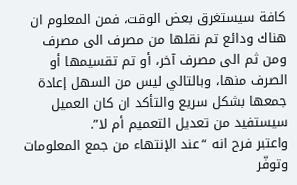كافة سيستغرق بعض الوقت، فمن المعلوم ان هناك ودائع تم نقلها من مصرف الى مصرف ومن ثم الى مصرف آخر، أو تم تقسيمها أو الصرف منها، وبالتالي ليس من السهل إعادة جمعها بشكل سريع والتأكد ان كان العميل سيستفيد من تعديل التعميم أم لا”.
واعتبر فرح انه “عند الإنتهاء من جمع المعلومات وتوفّر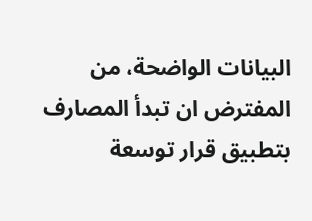البيانات الواضحة، من المفترض ان تبدأ المصارف بتطبيق قرار توسعة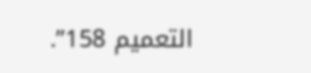التعميم 158”.